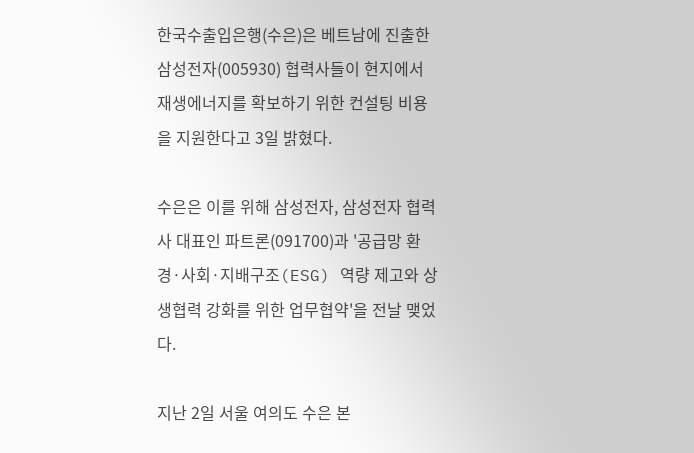한국수출입은행(수은)은 베트남에 진출한 삼성전자(005930) 협력사들이 현지에서 재생에너지를 확보하기 위한 컨설팅 비용을 지원한다고 3일 밝혔다.

수은은 이를 위해 삼성전자, 삼성전자 협력사 대표인 파트론(091700)과 '공급망 환경·사회·지배구조(ESG) 역량 제고와 상생협력 강화를 위한 업무협약'을 전날 맺었다.

지난 2일 서울 여의도 수은 본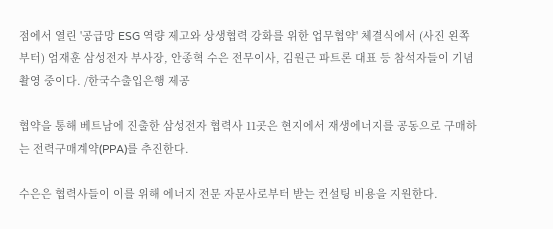점에서 열린 '공급망 ESG 역량 제고와 상생협력 강화를 위한 업무협약' 체결식에서 (사진 왼쪽부터) 엄재훈 삼성전자 부사장, 안종혁 수은 전무이사, 김원근 파트론 대표 등 참석자들이 기념 촬영 중이다. /한국수출입은행 제공

협약을 통해 베트남에 진출한 삼성전자 협력사 11곳은 현지에서 재생에너지를 공동으로 구매하는 전력구매계약(PPA)를 추진한다.

수은은 협력사들이 이를 위해 에너지 전문 자문사로부터 받는 컨설팅 비용을 지원한다.